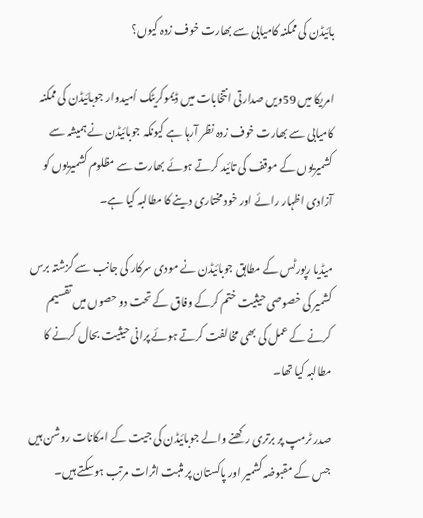بائیڈن کی ممکنہ کامیابی سے بھارت خوف زدہ کیوں؟

امریکا میں 59ویں صدارتی انتخابات میں ڈیموکریٹک اُمیدوار جوبائیڈن کی ممکنہ کامیابی سے بھارت خوف زدہ نظر آرہا ہے کیونکہ جوبائیڈن نے ہمیشہ سے کشمیریوں کے موقف کی تائید کرتے ہوئے بھارت سے مظلوم کشمیریوں کو آزادی اظہار رائے اور خود مختاری دینے کا مطالبہ کیا ہے۔

میڈیا رپورٹس کے مطابق جوبائیڈن نے مودی سرکار کی جانب سے گزشتہ برس کشمیر کی خصوصی حیثیت ختم کرکے وفاق کے تحت دو حصوں میں تقسیم کرنے کے عمل کی بھی مخالفت کرتے ہوئے پرانی حیثیت بحال کرنے کا مطالبہ کیا تھا۔

صدر ٹرمپ پر برتری رکھنے والے جوبائیڈن کی جیت کے امکانات روشن ہیں جس کے مقبوضہ کشمیر اور پاکستان پر مثبت اثرات مرتب ہوسکتے ہیں۔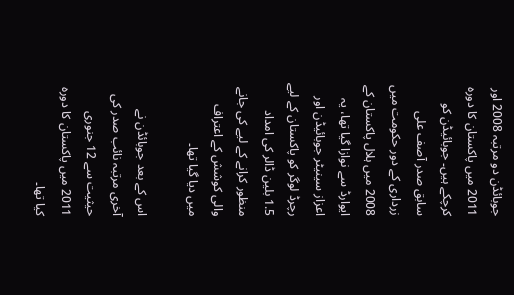جوبائڈن دو مرتبہ 2008 اور 2011 میں پاکستان کا دورہ کرچکے ہیں۔ جوبائیڈن کو سابق صدر آصف علی زرداری کے دور حکومت میں 2008 میں ہلال پاکستان کے ایوارڈ سے نوازا گیا تھا، یہ اعزاز سینیٹر جوبائیڈن اور رچرڈ لوگر کو پاکستان کے لیے 1.5 بلین ڈالر کی امداد منظور کرانے کے لیے کی جانے والی کوشش کے اعتراف میں دیا گیا تھا۔

اس کے بعد جوبائڈن نے آخری مرتبہ نائب صدر کی حیثیت سے 12 جنوری 2011 میں پاکستان کا دورہ کیا تھا۔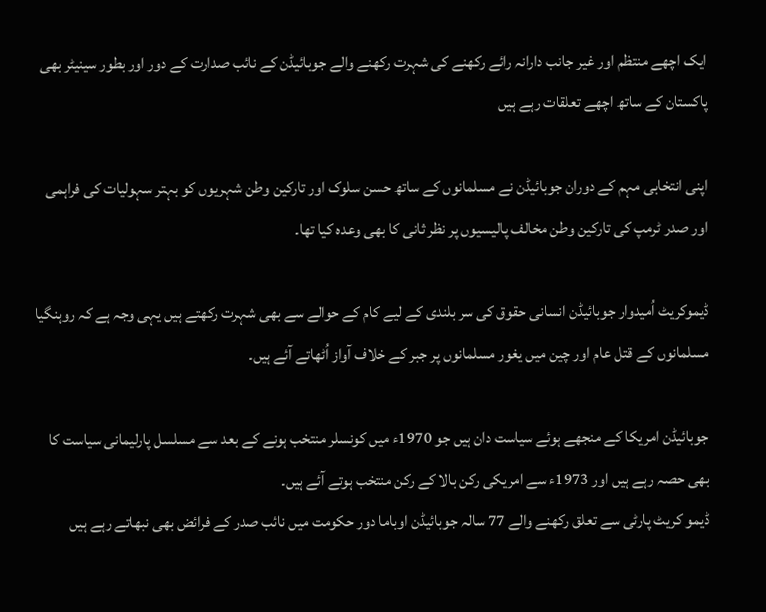ایک اچھے منتظم اور غیر جانب دارانہ رائے رکھنے کی شہرت رکھنے والے جوبائیڈن کے نائب صدارت کے دور اور بطور سینیٹر بھی پاکستان کے ساتھ اچھے تعلقات رہے ہیں

اپنی انتخابی مہم کے دوران جوبائیڈن نے مسلمانوں کے ساتھ حسن سلوک اور تارکین وطن شہریوں کو بہتر سہولیات کی فراہمی اور صدر ٹرمپ کی تارکین وطن مخالف پالیسیوں پر نظر ثانی کا بھی وعدہ کیا تھا۔

ڈیموکریٹ اُمیدوار جوبائیڈن انسانی حقوق کی سر بلندی کے لیے کام کے حوالے سے بھی شہرت رکھتے ہیں یہی وجہ ہے کہ روہنگیا مسلمانوں کے قتل عام اور چین میں یغور مسلمانوں پر جبر کے خلاف آواز اُٹھاتے آئے ہیں۔

جوبائیڈن امریکا کے منجھے ہوئے سیاست دان ہیں جو 1970ء میں کونسلر منتخب ہونے کے بعد سے مسلسل پارلیمانی سیاست کا بھی حصہ رہے ہیں اور 1973ء سے امریکی رکن بالا کے رکن منتخب ہوتے آئے ہیں۔
ڈیمو کریٹ پارٹی سے تعلق رکھنے والے 77 سالہ جوبائیڈن اوباما دور حکومت میں نائب صدر کے فرائض بھی نبھاتے رہے ہیں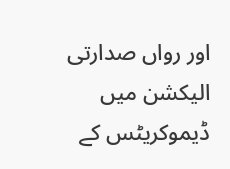اور رواں صدارتی الیکشن میں ڈیموکریٹس کے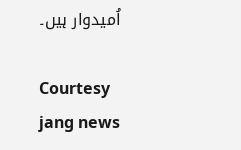اُمیدوار ہیں۔

Courtesy jang news